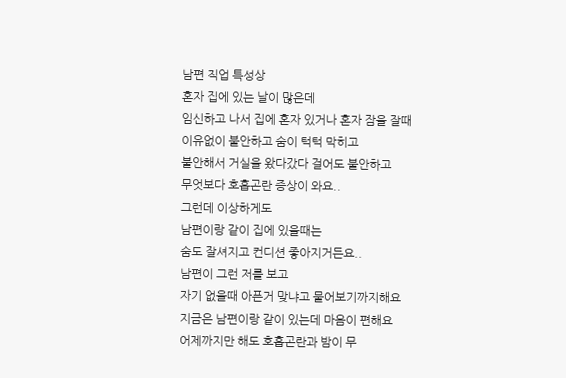남편 직업 특성상
혼자 집에 있는 날이 많은데
임신하고 나서 집에 혼자 있거나 혼자 잠을 잘때
이유없이 불안하고 숨이 턱턱 막히고
불안해서 거실을 왔다갔다 걸어도 불안하고
무엇보다 호흡곤란 증상이 와요..
그런데 이상하게도
남편이랑 같이 집에 있을때는
숨도 잘셔지고 컨디션 좋아지거든요..
남편이 그런 저를 보고
자기 없을때 아픈거 맞냐고 물어보기까지해요
지금은 남편이랑 같이 있는데 마음이 편해요
어제까지만 해도 호흡곤란과 밤이 무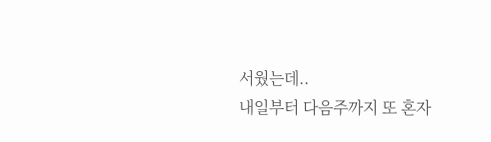서웠는데..
내일부터 다음주까지 또 혼자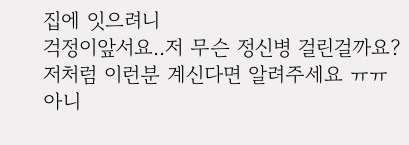집에 잇으려니
걱정이앞서요..저 무슨 정신병 걸린걸까요?
저처럼 이런분 계신다면 알려주세요 ㅠㅠ
아니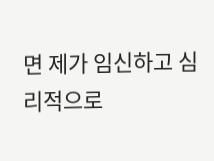면 제가 임신하고 심리적으로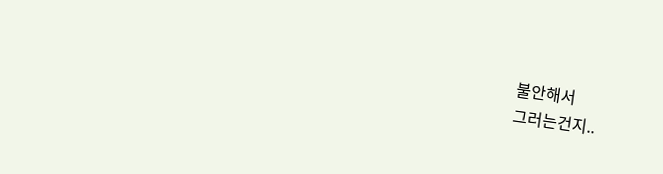불안해서
그러는건지..